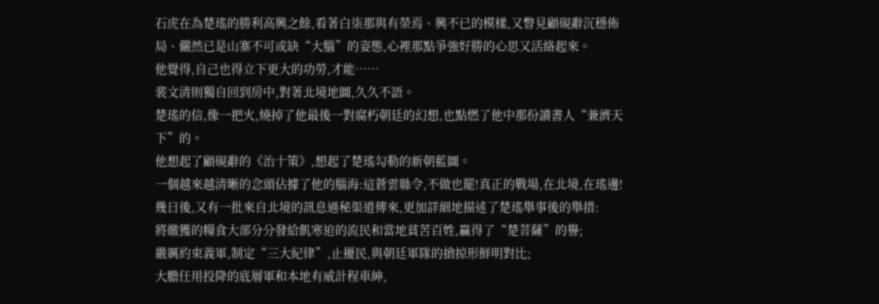石虎在為楚瑤的勝利高興之餘,看著白柒那與有榮焉、興不已的模樣,又瞥見顧硯辭沉穩佈局、儼然已是山寨不可或缺“大腦”的姿態,心裡那點爭強好勝的心思又活絡起來。
他覺得,自己也得立下更大的功勞,才能……
裴文清則獨自回到房中,對著北境地圖,久久不語。
楚瑤的信,像一把火,燒掉了他最後一對腐朽朝廷的幻想,也點燃了他中那份讀書人“兼濟天下”的。
他想起了顧硯辭的《治十策》,想起了楚瑤勾勒的新朝藍圖。
一個越來越清晰的念頭佔據了他的腦海:這蒼雲縣令,不做也罷!真正的戰場,在北境,在瑤邊!
幾日後,又有一批來自北境的訊息過秘渠道傳來,更加詳細地描述了楚瑤舉事後的舉措:
將繳獲的糧食大部分分發給飢寒迫的流民和當地貧苦百姓,贏得了“楚菩薩”的譽;
嚴厲約束義軍,制定“三大紀律”,止擾民,與朝廷軍隊的搶掠形鮮明對比;
大膽任用投降的底層軍和本地有威計程車紳,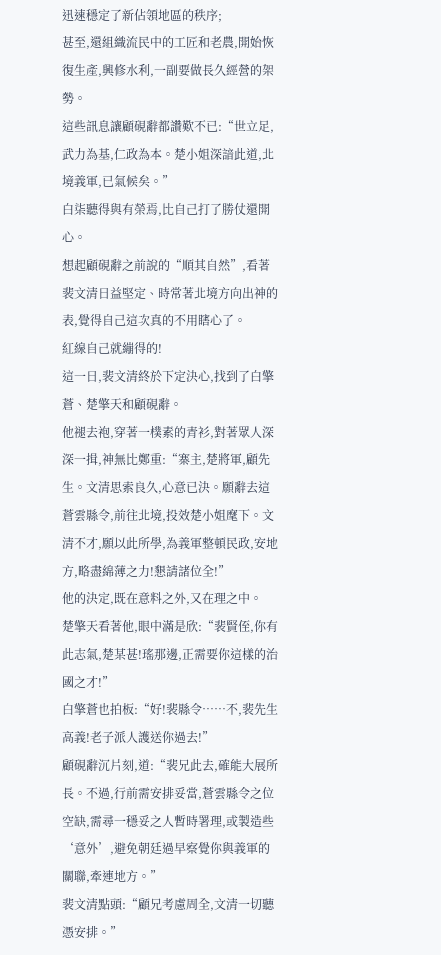迅速穩定了新佔領地區的秩序;
甚至,還組織流民中的工匠和老農,開始恢復生產,興修水利,一副要做長久經營的架勢。
這些訊息讓顧硯辭都讚歎不已:“世立足,武力為基,仁政為本。楚小姐深諳此道,北境義軍,已氣候矣。”
白柒聽得與有榮焉,比自己打了勝仗還開心。
想起顧硯辭之前說的“順其自然”,看著裴文清日益堅定、時常著北境方向出神的表,覺得自己這次真的不用瞎心了。
紅線自己就繃得的!
這一日,裴文清終於下定決心,找到了白擎蒼、楚擎天和顧硯辭。
他褪去袍,穿著一樸素的青衫,對著眾人深深一揖,神無比鄭重:“寨主,楚將軍,顧先生。文清思索良久,心意已決。願辭去這蒼雲縣令,前往北境,投效楚小姐麾下。文清不才,願以此所學,為義軍整頓民政,安地方,略盡綿薄之力!懇請諸位全!”
他的決定,既在意料之外,又在理之中。
楚擎天看著他,眼中滿是欣:“裴賢侄,你有此志氣,楚某甚!瑤那邊,正需要你這樣的治國之才!”
白擎蒼也拍板:“好!裴縣令……不,裴先生高義!老子派人護送你過去!”
顧硯辭沉片刻,道:“裴兄此去,確能大展所長。不過,行前需安排妥當,蒼雲縣令之位空缺,需尋一穩妥之人暫時署理,或製造些‘意外’,避免朝廷過早察覺你與義軍的關聯,牽連地方。”
裴文清點頭:“顧兄考慮周全,文清一切聽憑安排。”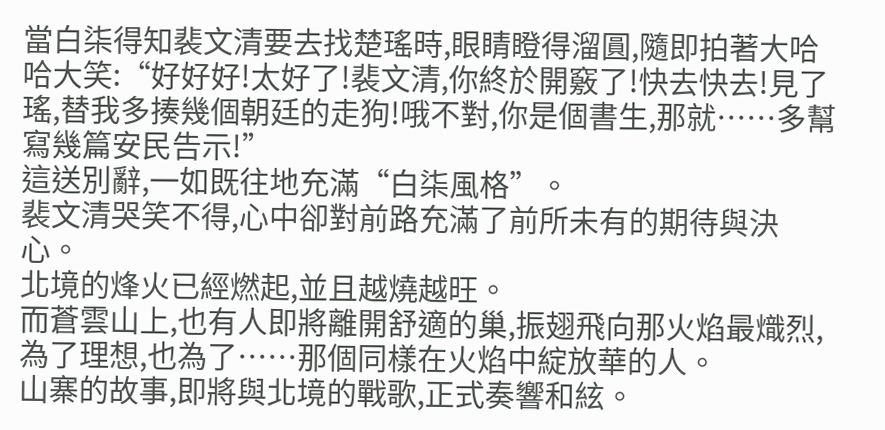當白柒得知裴文清要去找楚瑤時,眼睛瞪得溜圓,隨即拍著大哈哈大笑:“好好好!太好了!裴文清,你終於開竅了!快去快去!見了瑤,替我多揍幾個朝廷的走狗!哦不對,你是個書生,那就……多幫寫幾篇安民告示!”
這送別辭,一如既往地充滿“白柒風格”。
裴文清哭笑不得,心中卻對前路充滿了前所未有的期待與決心。
北境的烽火已經燃起,並且越燒越旺。
而蒼雲山上,也有人即將離開舒適的巢,振翅飛向那火焰最熾烈,為了理想,也為了……那個同樣在火焰中綻放華的人。
山寨的故事,即將與北境的戰歌,正式奏響和絃。